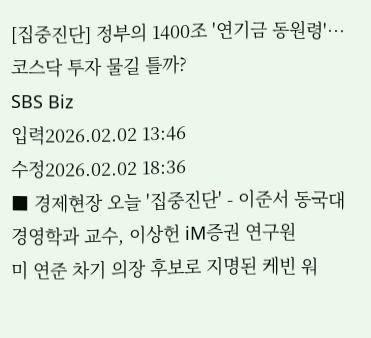[집중진단] 정부의 1400조 '연기금 동원령'…코스닥 투자 물길 틀까?
SBS Biz
입력2026.02.02 13:46
수정2026.02.02 18:36
■ 경제현장 오늘 '집중진단' - 이준서 동국대 경영학과 교수, 이상헌 iM증권 연구원
미 연준 차기 의장 후보로 지명된 케빈 워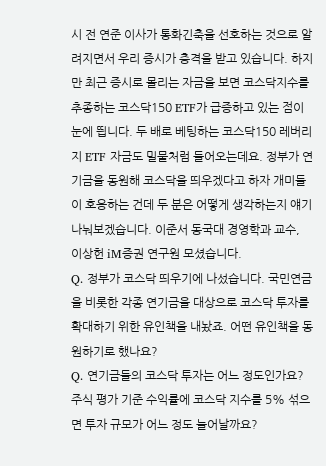시 전 연준 이사가 통화긴축을 선호하는 것으로 알려지면서 우리 증시가 충격을 받고 있습니다. 하지만 최근 증시로 몰리는 자금을 보면 코스닥지수를 추종하는 코스닥150 ETF가 급증하고 있는 점이 눈에 띕니다. 두 배로 베팅하는 코스닥150 레버리지 ETF 자금도 밀물처럼 들어오는데요. 정부가 연기금을 동원해 코스닥을 띄우겠다고 하자 개미들이 호응하는 건데 두 분은 어떻게 생각하는지 얘기 나눠보겠습니다. 이준서 동국대 경영학과 교수, 이상헌 iM증권 연구원 모셨습니다.
Q. 정부가 코스닥 띄우기에 나섰습니다. 국민연금을 비롯한 각종 연기금을 대상으로 코스닥 투자를 확대하기 위한 유인책을 내놨죠. 어떤 유인책을 동원하기로 했나요?
Q. 연기금들의 코스닥 투자는 어느 정도인가요? 주식 평가 기준 수익률에 코스닥 지수를 5% 섞으면 투자 규모가 어느 정도 늘어날까요?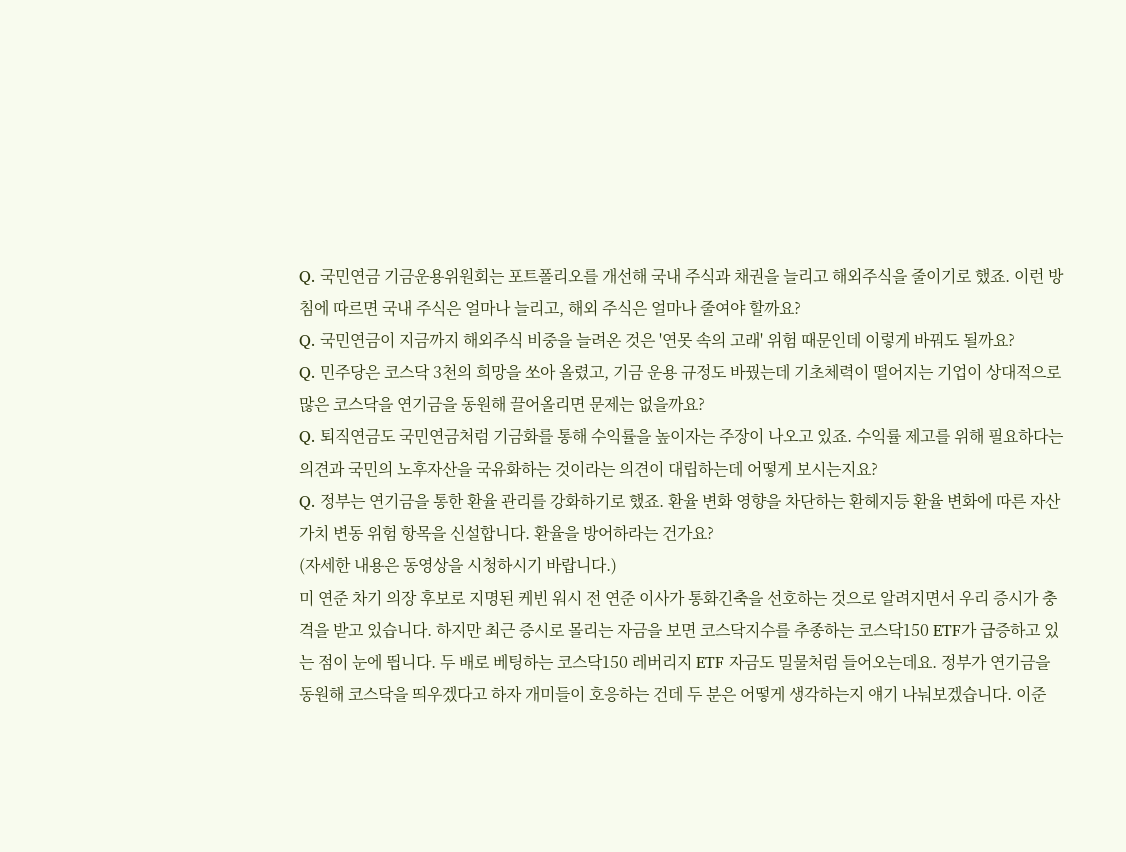Q. 국민연금 기금운용위원회는 포트폴리오를 개선해 국내 주식과 채권을 늘리고 해외주식을 줄이기로 했죠. 이런 방침에 따르면 국내 주식은 얼마나 늘리고, 해외 주식은 얼마나 줄여야 할까요?
Q. 국민연금이 지금까지 해외주식 비중을 늘려온 것은 '연못 속의 고래' 위험 때문인데 이렇게 바꿔도 될까요?
Q. 민주당은 코스닥 3천의 희망을 쏘아 올렸고, 기금 운용 규정도 바꿨는데 기초체력이 떨어지는 기업이 상대적으로 많은 코스닥을 연기금을 동원해 끌어올리면 문제는 없을까요?
Q. 퇴직연금도 국민연금처럼 기금화를 통해 수익률을 높이자는 주장이 나오고 있죠. 수익률 제고를 위해 필요하다는 의견과 국민의 노후자산을 국유화하는 것이라는 의견이 대립하는데 어떻게 보시는지요?
Q. 정부는 연기금을 통한 환율 관리를 강화하기로 했죠. 환율 변화 영향을 차단하는 환헤지등 환율 변화에 따른 자산가치 변동 위험 항목을 신설합니다. 환율을 방어하라는 건가요?
(자세한 내용은 동영상을 시청하시기 바랍니다.)
미 연준 차기 의장 후보로 지명된 케빈 워시 전 연준 이사가 통화긴축을 선호하는 것으로 알려지면서 우리 증시가 충격을 받고 있습니다. 하지만 최근 증시로 몰리는 자금을 보면 코스닥지수를 추종하는 코스닥150 ETF가 급증하고 있는 점이 눈에 띕니다. 두 배로 베팅하는 코스닥150 레버리지 ETF 자금도 밀물처럼 들어오는데요. 정부가 연기금을 동원해 코스닥을 띄우겠다고 하자 개미들이 호응하는 건데 두 분은 어떻게 생각하는지 얘기 나눠보겠습니다. 이준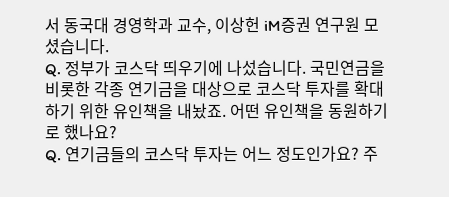서 동국대 경영학과 교수, 이상헌 iM증권 연구원 모셨습니다.
Q. 정부가 코스닥 띄우기에 나섰습니다. 국민연금을 비롯한 각종 연기금을 대상으로 코스닥 투자를 확대하기 위한 유인책을 내놨죠. 어떤 유인책을 동원하기로 했나요?
Q. 연기금들의 코스닥 투자는 어느 정도인가요? 주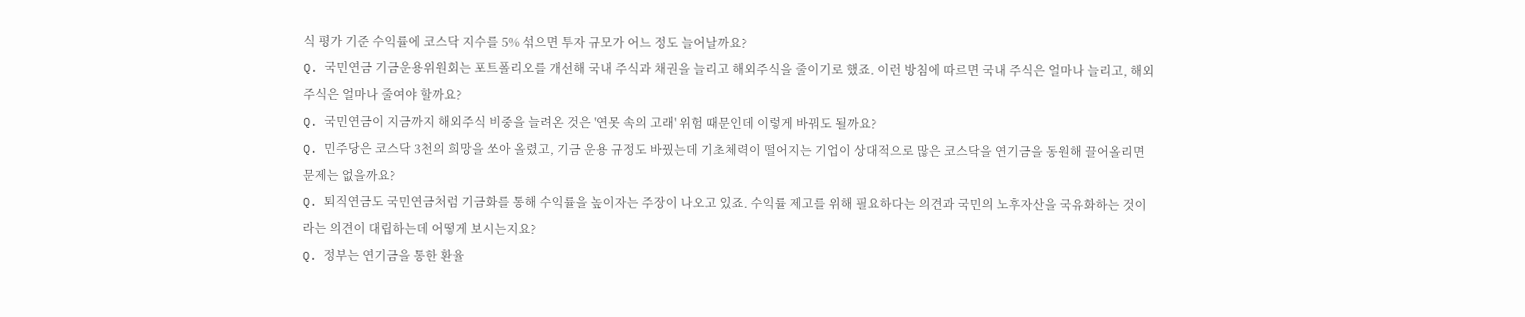식 평가 기준 수익률에 코스닥 지수를 5% 섞으면 투자 규모가 어느 정도 늘어날까요?
Q. 국민연금 기금운용위원회는 포트폴리오를 개선해 국내 주식과 채권을 늘리고 해외주식을 줄이기로 했죠. 이런 방침에 따르면 국내 주식은 얼마나 늘리고, 해외 주식은 얼마나 줄여야 할까요?
Q. 국민연금이 지금까지 해외주식 비중을 늘려온 것은 '연못 속의 고래' 위험 때문인데 이렇게 바꿔도 될까요?
Q. 민주당은 코스닥 3천의 희망을 쏘아 올렸고, 기금 운용 규정도 바꿨는데 기초체력이 떨어지는 기업이 상대적으로 많은 코스닥을 연기금을 동원해 끌어올리면 문제는 없을까요?
Q. 퇴직연금도 국민연금처럼 기금화를 통해 수익률을 높이자는 주장이 나오고 있죠. 수익률 제고를 위해 필요하다는 의견과 국민의 노후자산을 국유화하는 것이라는 의견이 대립하는데 어떻게 보시는지요?
Q. 정부는 연기금을 통한 환율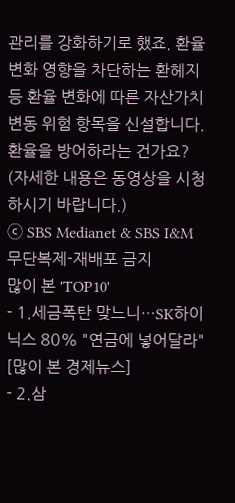관리를 강화하기로 했죠. 환율 변화 영향을 차단하는 환헤지등 환율 변화에 따른 자산가치 변동 위험 항목을 신설합니다. 환율을 방어하라는 건가요?
(자세한 내용은 동영상을 시청하시기 바랍니다.)
ⓒ SBS Medianet & SBS I&M 무단복제-재배포 금지
많이 본 'TOP10'
- 1.세금폭탄 맞느니…SK하이닉스 80% "연금에 넣어달라" [많이 본 경제뉴스]
- 2.삼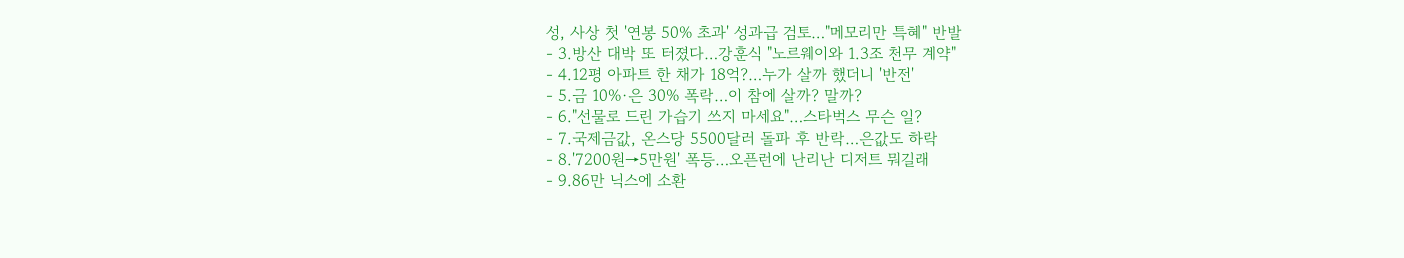성, 사상 첫 '연봉 50% 초과' 성과급 검토…"메모리만 특혜" 반발
- 3.방산 대박 또 터졌다…강훈식 "노르웨이와 1.3조 천무 계약"
- 4.12평 아파트 한 채가 18억?…누가 살까 했더니 '반전'
- 5.금 10%·은 30% 폭락…이 참에 살까? 말까?
- 6."선물로 드린 가습기 쓰지 마세요"…스타벅스 무슨 일?
- 7.국제금값, 온스당 5500달러 돌파 후 반락…은값도 하락
- 8.'7200원→5만원' 폭등…오픈런에 난리난 디저트 뭐길래
- 9.86만 닉스에 소환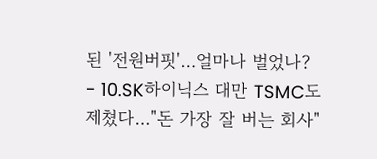된 '전원버핏'…얼마나 벌었나?
- 10.SK하이닉스 대만 TSMC도 제쳤다…"돈 가장 잘 버는 회사"